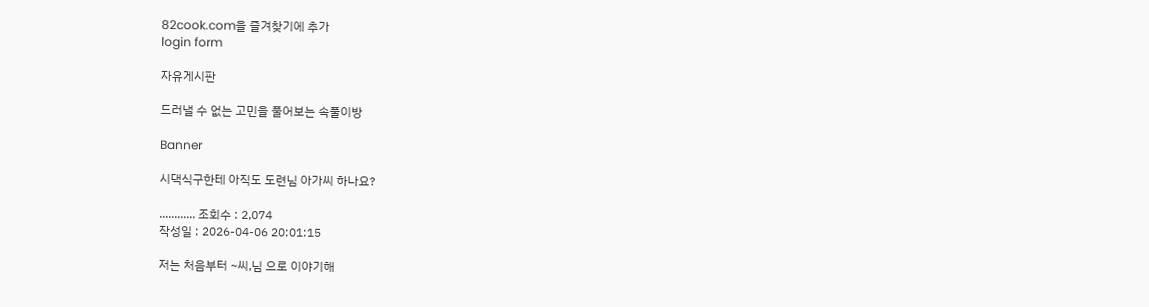82cook.com을 즐겨찾기에 추가
login form

자유게시판

드러낼 수 없는 고민을 풀어보는 속풀이방

Banner

시댁식구한테 아직도 도련님 아가씨 하나요?

............ 조회수 : 2,074
작성일 : 2026-04-06 20:01:15

저는 처음부터 ~씨,님 으로 이야기해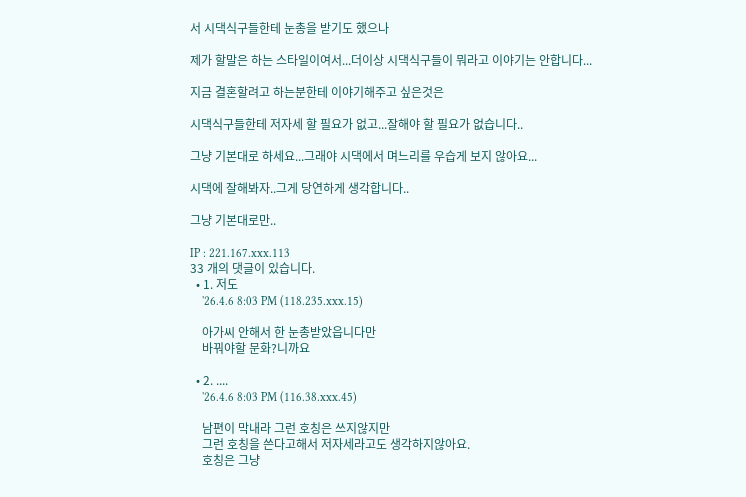서 시댁식구들한테 눈총을 받기도 했으나

제가 할말은 하는 스타일이여서...더이상 시댁식구들이 뭐라고 이야기는 안합니다...

지금 결혼할려고 하는분한테 이야기해주고 싶은것은

시댁식구들한테 저자세 할 필요가 없고...잘해야 할 필요가 없습니다..

그냥 기본대로 하세요...그래야 시댁에서 며느리를 우습게 보지 않아요...

시댁에 잘해봐자..그게 당연하게 생각합니다..

그냥 기본대로만..

IP : 221.167.xxx.113
33 개의 댓글이 있습니다.
  • 1. 저도
    '26.4.6 8:03 PM (118.235.xxx.15)

    아가씨 안해서 한 눈총받았읍니다만
    바꿔야할 문화?니까요

  • 2. ....
    '26.4.6 8:03 PM (116.38.xxx.45)

    남편이 막내라 그런 호칭은 쓰지않지만
    그런 호칭을 쓴다고해서 저자세라고도 생각하지않아요.
    호칭은 그냥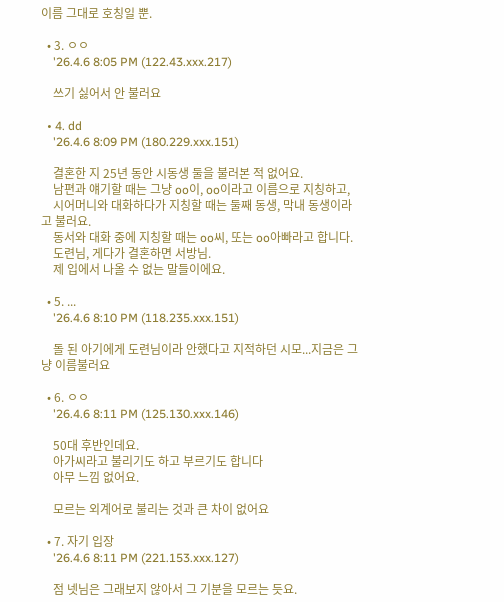이름 그대로 호칭일 뿐.

  • 3. ㅇㅇ
    '26.4.6 8:05 PM (122.43.xxx.217)

    쓰기 싫어서 안 불러요

  • 4. dd
    '26.4.6 8:09 PM (180.229.xxx.151)

    결혼한 지 25년 동안 시동생 둘을 불러본 적 없어요.
    남편과 얘기할 때는 그냥 oo이, oo이라고 이름으로 지칭하고,
    시어머니와 대화하다가 지칭할 때는 둘째 동생, 막내 동생이라고 불러요.
    동서와 대화 중에 지칭할 때는 oo씨, 또는 oo아빠라고 합니다.
    도련님, 게다가 결혼하면 서방님.
    제 입에서 나올 수 없는 말들이에요.

  • 5. ...
    '26.4.6 8:10 PM (118.235.xxx.151)

    돌 된 아기에게 도련님이라 안했다고 지적하던 시모...지금은 그냥 이름불러요

  • 6. ㅇㅇ
    '26.4.6 8:11 PM (125.130.xxx.146)

    50대 후반인데요.
    아가씨라고 불리기도 하고 부르기도 합니다
    아무 느낌 없어요.

    모르는 외계어로 불리는 것과 큰 차이 없어요

  • 7. 자기 입장
    '26.4.6 8:11 PM (221.153.xxx.127)

    점 넷님은 그래보지 않아서 그 기분을 모르는 듯요.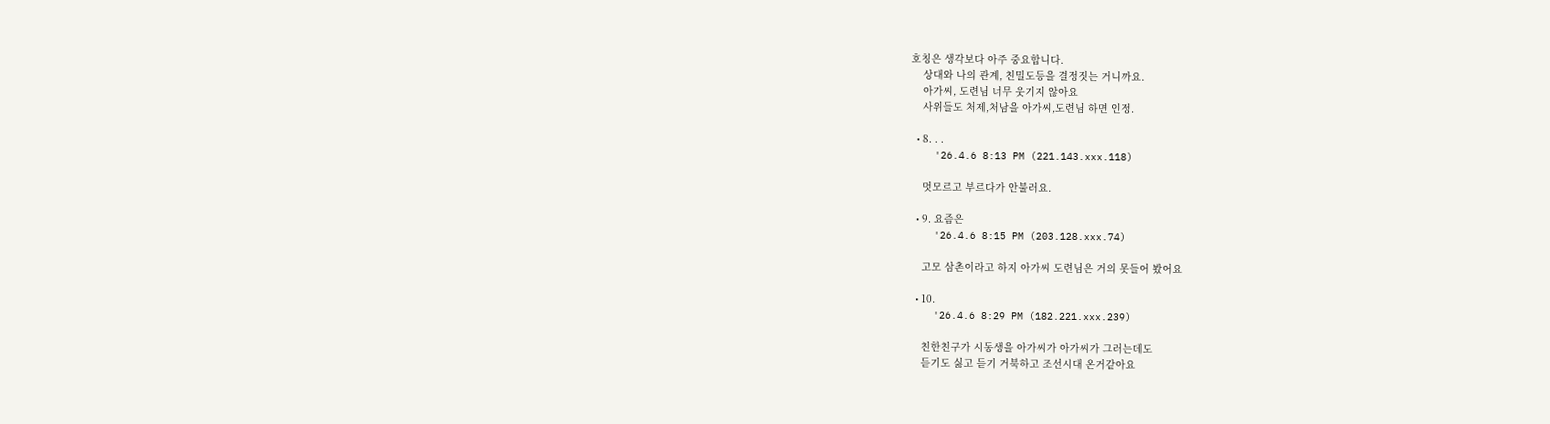호칭은 생각보다 아주 중요합니다.
    상대와 나의 관계, 친밀도등을 결정짓는 거니까요.
    아가씨, 도련님 너무 웃기지 않아요
    사위들도 처제,처남을 아가씨,도련님 하면 인정.

  • 8. . .
    '26.4.6 8:13 PM (221.143.xxx.118)

    멋모르고 부르다가 안불러요.

  • 9. 요즘은
    '26.4.6 8:15 PM (203.128.xxx.74)

    고모 삼촌이라고 하지 아가씨 도련님은 거의 못들어 봤어요

  • 10.
    '26.4.6 8:29 PM (182.221.xxx.239)

    친한친구가 시동생을 아가씨가 아가씨가 그러는데도
    듣기도 싫고 듣기 거북하고 조선시대 온거같아요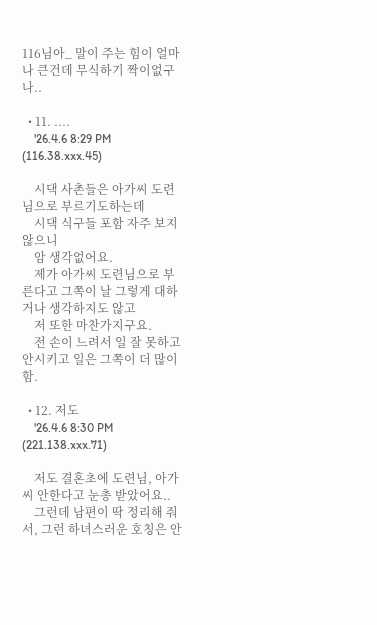116님아_ 말이 주는 힘이 얼마나 큰건데 무식하기 짝이없구나..

  • 11. ....
    '26.4.6 8:29 PM (116.38.xxx.45)

    시댁 사촌들은 아가씨 도련님으로 부르기도하는데
    시댁 식구들 포함 자주 보지않으니
    암 생각없어요.
    제가 아가씨 도련님으로 부른다고 그쪽이 날 그렇게 대하거나 생각하지도 않고
    저 또한 마찬가지구요.
    전 손이 느려서 일 잘 못하고 안시키고 일은 그쪽이 더 많이 함.

  • 12. 저도
    '26.4.6 8:30 PM (221.138.xxx.71)

    저도 결혼초에 도련님, 아가씨 안한다고 눈총 받았어요..
    그런데 남편이 딱 정리해 줘서, 그런 하녀스러운 호칭은 안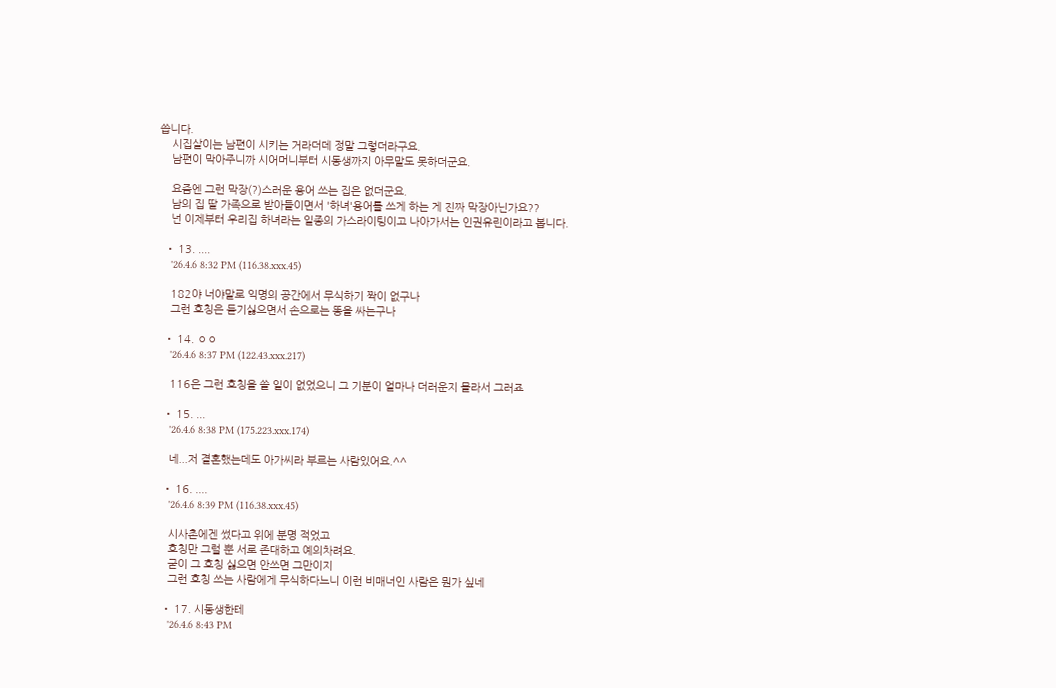씁니다.
    시집살이는 남편이 시키는 거라더데 정말 그렇더라구요.
    남편이 막아주니까 시어머니부터 시동생까지 아무말도 못하더군요.

    요즘엔 그런 막장(?)스러운 용어 쓰는 집은 없더군요.
    남의 집 딸 가족으로 받아들이면서 '하녀'용어를 쓰게 하는 게 진짜 막장아닌가요??
    넌 이제부터 우리집 하녀라는 일종의 가스라이팅이고 나아가서는 인권유린이라고 봅니다.

  • 13. ....
    '26.4.6 8:32 PM (116.38.xxx.45)

    182야 너야말로 익명의 공간에서 무식하기 짝이 없구나
    그런 호칭은 듣기싫으면서 손으로는 똥을 싸는구나

  • 14. ㅇㅇ
    '26.4.6 8:37 PM (122.43.xxx.217)

    116은 그런 호칭을 쓸 일이 없었으니 그 기분이 얼마나 더러운지 몰라서 그러죠

  • 15. ...
    '26.4.6 8:38 PM (175.223.xxx.174)

    네...저 결혼했는데도 아가씨라 부르는 사람있어요.^^

  • 16. ....
    '26.4.6 8:39 PM (116.38.xxx.45)

    시사촌에겐 썼다고 위에 분명 적었고
    호칭만 그럴 뿐 서로 존대하고 예의차려요.
    굳이 그 호칭 싫으면 안쓰면 그만이지
    그런 호칭 쓰는 사람에게 무식하다느니 이런 비매너인 사람은 뭔가 싶네

  • 17. 시동생한테
    '26.4.6 8:43 PM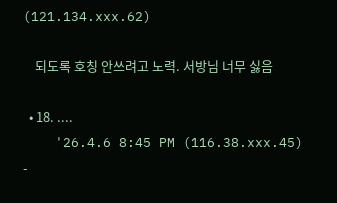(121.134.xxx.62)

    되도록 호칭 안쓰려고 노력. 서방님 너무 싫음

  • 18. ....
    '26.4.6 8:45 PM (116.38.xxx.45) -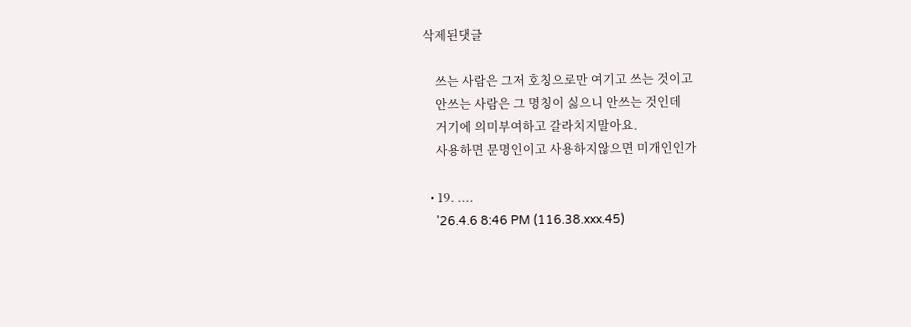삭제된댓글

    쓰는 사람은 그저 호칭으로만 여기고 쓰는 것이고
    안쓰는 사람은 그 명칭이 싫으니 안쓰는 것인데
    거기에 의미부여하고 갈라치지말아요.
    사용하면 문명인이고 사용하지않으면 미개인인가

  • 19. ....
    '26.4.6 8:46 PM (116.38.xxx.45)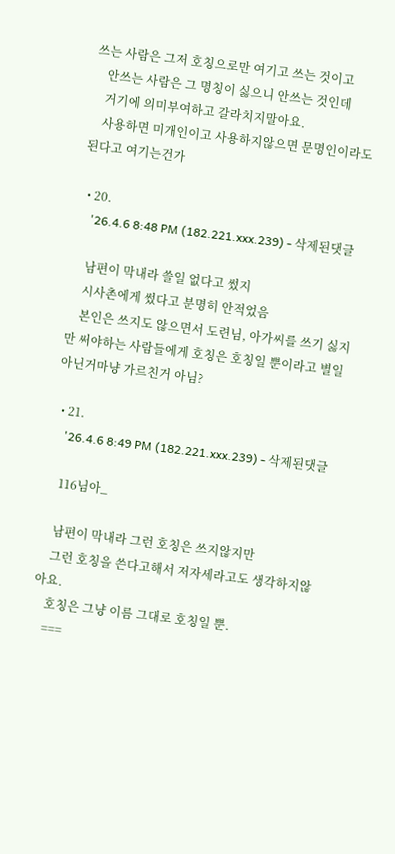쓰는 사람은 그저 호칭으로만 여기고 쓰는 것이고
    안쓰는 사람은 그 명칭이 싫으니 안쓰는 것인데
    거기에 의미부여하고 갈라치지말아요.
    사용하면 미개인이고 사용하지않으면 문명인이라도 된다고 여기는건가

  • 20.
    '26.4.6 8:48 PM (182.221.xxx.239) - 삭제된댓글

    남편이 막내라 쓸일 없다고 썼지
    시사촌에게 썼다고 분명히 안적었음
    본인은 쓰지도 않으면서 도련님, 아가씨를 쓰기 싫지만 써야하는 사람들에게 호칭은 호칭일 뿐이라고 별일 아닌거마냥 가르친거 아님?

  • 21.
    '26.4.6 8:49 PM (182.221.xxx.239) - 삭제된댓글

    116님아_

    남편이 막내라 그런 호칭은 쓰지않지만
    그런 호칭을 쓴다고해서 저자세라고도 생각하지않아요.
    호칭은 그냥 이름 그대로 호칭일 뿐.
    ===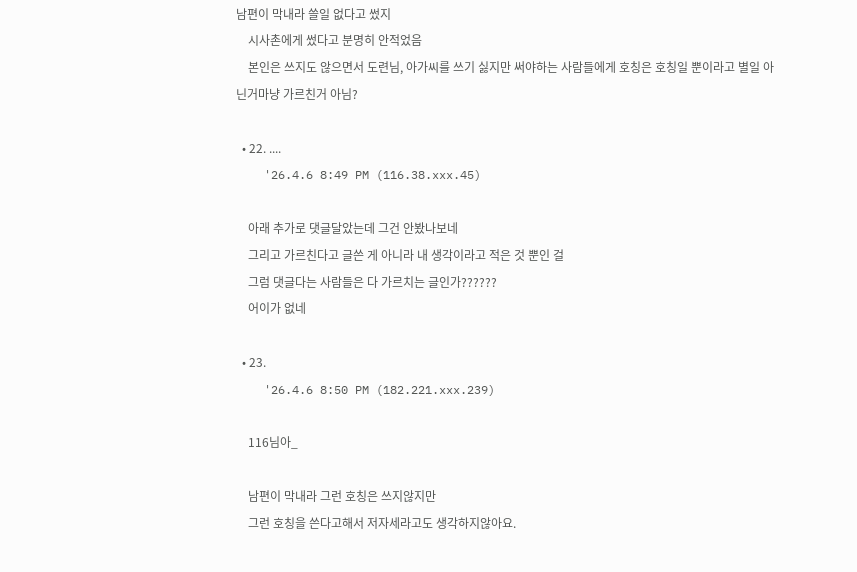남편이 막내라 쓸일 없다고 썼지
    시사촌에게 썼다고 분명히 안적었음
    본인은 쓰지도 않으면서 도련님, 아가씨를 쓰기 싫지만 써야하는 사람들에게 호칭은 호칭일 뿐이라고 별일 아닌거마냥 가르친거 아님?

  • 22. ....
    '26.4.6 8:49 PM (116.38.xxx.45)

    아래 추가로 댓글달았는데 그건 안봤나보네
    그리고 가르친다고 글쓴 게 아니라 내 생각이라고 적은 것 뿐인 걸
    그럼 댓글다는 사람들은 다 가르치는 글인가??????
    어이가 없네

  • 23.
    '26.4.6 8:50 PM (182.221.xxx.239)

    116님아_

    남편이 막내라 그런 호칭은 쓰지않지만
    그런 호칭을 쓴다고해서 저자세라고도 생각하지않아요.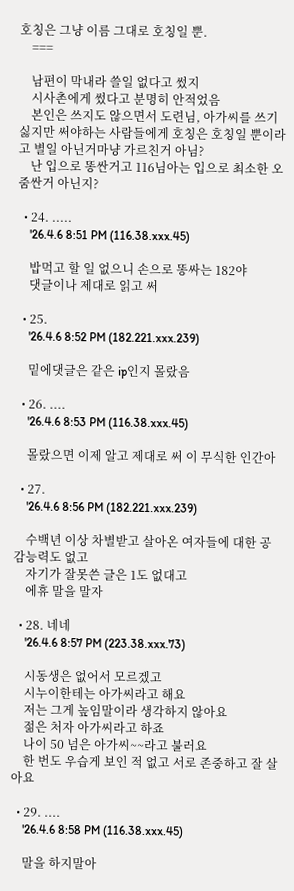호칭은 그냥 이름 그대로 호칭일 뿐.
    ===

    남편이 막내라 쓸일 없다고 썼지
    시사촌에게 썼다고 분명히 안적었음
    본인은 쓰지도 않으면서 도련님, 아가씨를 쓰기 싫지만 써야하는 사람들에게 호칭은 호칭일 뿐이라고 별일 아닌거마냥 가르친거 아님?
    난 입으로 똥싼거고 116님아는 입으로 최소한 오줌싼거 아닌지?

  • 24. .....
    '26.4.6 8:51 PM (116.38.xxx.45)

    밥먹고 할 일 없으니 손으로 똥싸는 182야
    댓글이나 제대로 읽고 써

  • 25.
    '26.4.6 8:52 PM (182.221.xxx.239)

    밑에댓글은 같은 ip인지 몰랐음

  • 26. ....
    '26.4.6 8:53 PM (116.38.xxx.45)

    몰랐으면 이제 알고 제대로 써 이 무식한 인간아

  • 27.
    '26.4.6 8:56 PM (182.221.xxx.239)

    수백년 이상 차별받고 살아온 여자들에 대한 공감능력도 없고
    자기가 잘못쓴 글은 1도 없대고
    에휴 말을 말자

  • 28. 네네
    '26.4.6 8:57 PM (223.38.xxx.73)

    시동생은 없어서 모르겠고
    시누이한테는 아가씨라고 해요
    저는 그게 높임말이라 생각하지 않아요
    젊은 처자 아가씨라고 하죠
    나이 50 넘은 아가씨~~라고 불러요
    한 번도 우습게 보인 적 없고 서로 존중하고 잘 살아요

  • 29. ....
    '26.4.6 8:58 PM (116.38.xxx.45)

    말을 하지말아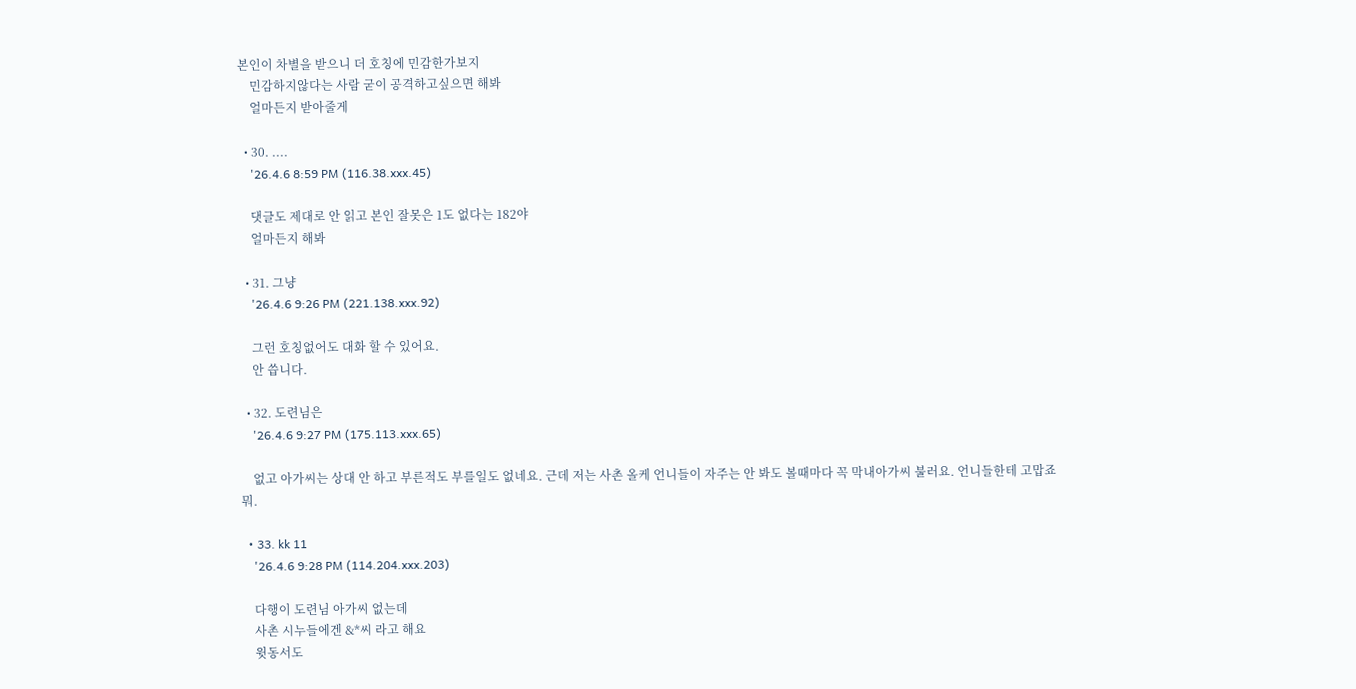본인이 차별을 받으니 더 호칭에 민감한가보지
    민감하지않다는 사람 굳이 공격하고싶으면 해봐
    얼마든지 받아줄게

  • 30. ....
    '26.4.6 8:59 PM (116.38.xxx.45)

    댓글도 제대로 안 읽고 본인 잘못은 1도 없다는 182야
    얼마든지 해봐

  • 31. 그냥
    '26.4.6 9:26 PM (221.138.xxx.92)

    그런 호칭없어도 대화 할 수 있어요.
    안 씁니다.

  • 32. 도련님은
    '26.4.6 9:27 PM (175.113.xxx.65)

    없고 아가씨는 상대 안 하고 부른적도 부를일도 없네요. 근데 저는 사촌 올케 언니들이 자주는 안 봐도 볼때마다 꼭 막내아가씨 불러요. 언니들한테 고맙죠 뭐.

  • 33. kk 11
    '26.4.6 9:28 PM (114.204.xxx.203)

    다행이 도련님 아가씨 없는데
    사촌 시누들에겐 &*씨 라고 해요
    윗동서도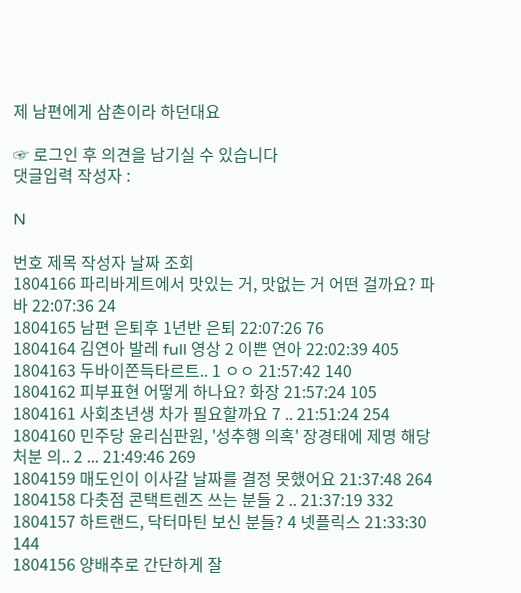제 남편에게 삼촌이라 하던대요

☞ 로그인 후 의견을 남기실 수 있습니다
댓글입력 작성자 :

N

번호 제목 작성자 날짜 조회
1804166 파리바게트에서 맛있는 거, 맛없는 거 어떤 걸까요? 파바 22:07:36 24
1804165 남편 은퇴후 1년반 은퇴 22:07:26 76
1804164 김연아 발레 full 영상 2 이쁜 연아 22:02:39 405
1804163 두바이쫀득타르트.. 1 ㅇㅇ 21:57:42 140
1804162 피부표현 어떻게 하나요? 화장 21:57:24 105
1804161 사회초년생 차가 필요할까요 7 .. 21:51:24 254
1804160 민주당 윤리심판원, '성추행 의혹' 장경태에 제명 해당 처분 의.. 2 ... 21:49:46 269
1804159 매도인이 이사갈 날짜를 결정 못했어요 21:37:48 264
1804158 다촛점 콘택트렌즈 쓰는 분들 2 .. 21:37:19 332
1804157 하트랜드, 닥터마틴 보신 분들? 4 넷플릭스 21:33:30 144
1804156 양배추로 간단하게 잘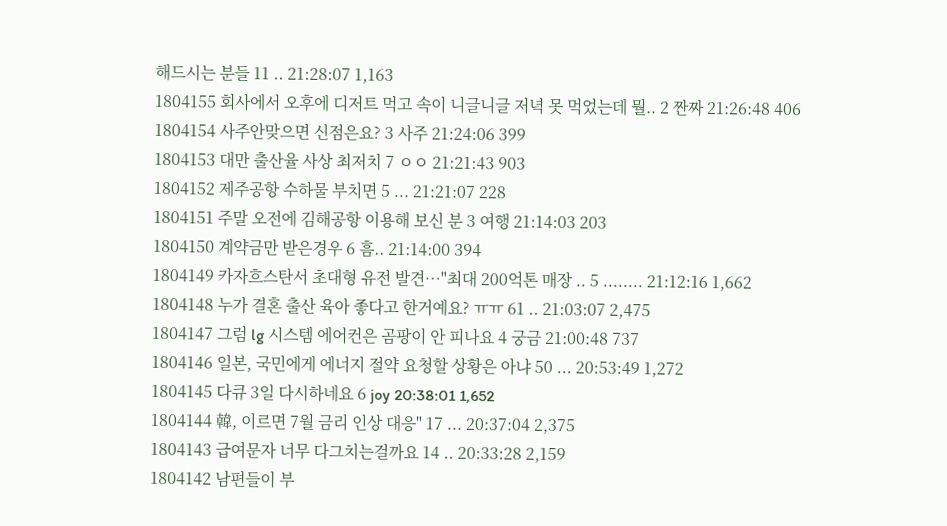해드시는 분들 11 .. 21:28:07 1,163
1804155 회사에서 오후에 디저트 먹고 속이 니글니글 저녁 못 먹었는데 뭘.. 2 짠짜 21:26:48 406
1804154 사주안맞으면 신점은요? 3 사주 21:24:06 399
1804153 대만 출산율 사상 최저치 7 ㅇㅇ 21:21:43 903
1804152 제주공항 수하물 부치면 5 ... 21:21:07 228
1804151 주말 오전에 김해공항 이용해 보신 분 3 여행 21:14:03 203
1804150 계약금만 받은경우 6 흠.. 21:14:00 394
1804149 카자흐스탄서 초대형 유전 발견…"최대 200억톤 매장 .. 5 ........ 21:12:16 1,662
1804148 누가 결혼 출산 육아 좋다고 한거예요? ㅠㅠ 61 .. 21:03:07 2,475
1804147 그럼 lg 시스템 에어컨은 곰팡이 안 피나요 4 궁금 21:00:48 737
1804146 일본, 국민에게 에너지 절약 요청할 상황은 아냐 50 ... 20:53:49 1,272
1804145 다큐 3일 다시하네요 6 joy 20:38:01 1,652
1804144 韓, 이르면 7월 금리 인상 대응" 17 ... 20:37:04 2,375
1804143 급여문자 너무 다그치는걸까요 14 .. 20:33:28 2,159
1804142 남편들이 부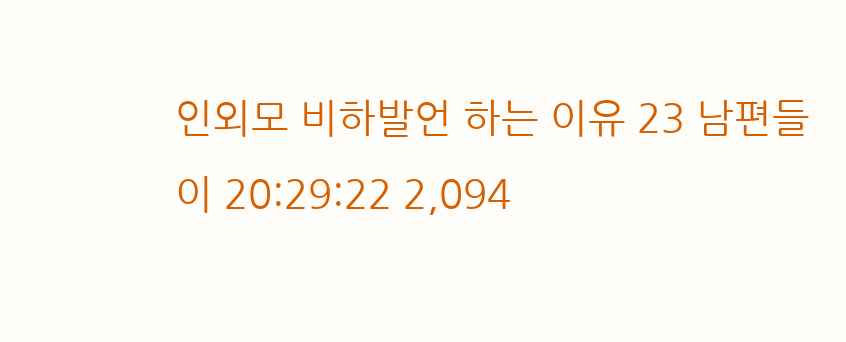인외모 비하발언 하는 이유 23 남편들이 20:29:22 2,094